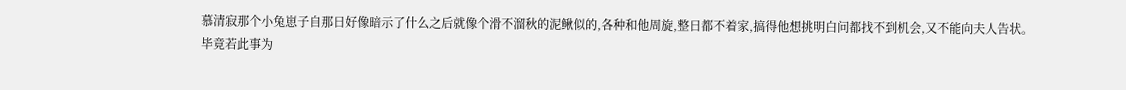慕清寂那个小兔崽子自那日好像暗示了什么之后就像个滑不溜秋的泥鳅似的,各种和他周旋,整日都不着家,搞得他想挑明白问都找不到机会,又不能向夫人告状。
毕竟若此事为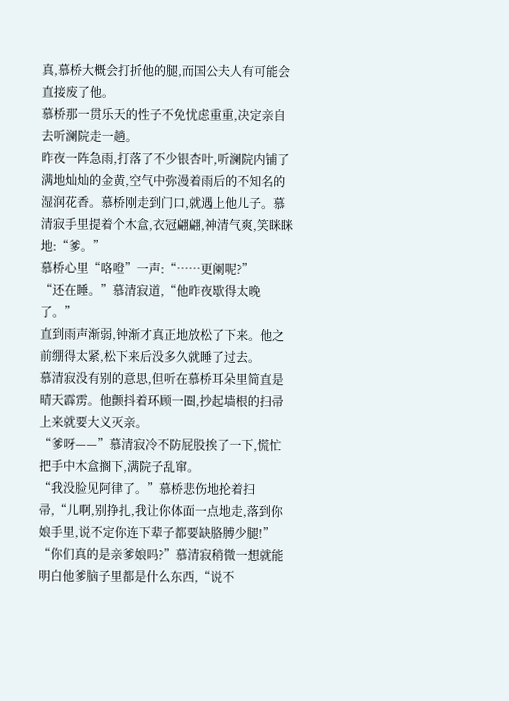真,慕桥大概会打折他的腿,而国公夫人有可能会直接废了他。
慕桥那一贯乐天的性子不免忧虑重重,决定亲自去听澜院走一趟。
昨夜一阵急雨,打落了不少银杏叶,听澜院内铺了满地灿灿的金黄,空气中弥漫着雨后的不知名的湿润花香。慕桥刚走到门口,就遇上他儿子。慕清寂手里提着个木盒,衣冠翩翩,神清气爽,笑眯眯地:“爹。”
慕桥心里“咯噔”一声:“……更阑呢?”
“还在睡。”慕清寂道,“他昨夜歇得太晚了。”
直到雨声渐弱,钟渐才真正地放松了下来。他之前绷得太紧,松下来后没多久就睡了过去。
慕清寂没有别的意思,但听在慕桥耳朵里简直是晴天霹雳。他颤抖着环顾一圈,抄起墙根的扫帚上来就要大义灭亲。
“爹呀——”慕清寂冷不防屁股挨了一下,慌忙把手中木盒搁下,满院子乱窜。
“我没脸见阿律了。”慕桥悲伤地抡着扫帚,“儿啊,别挣扎,我让你体面一点地走,落到你娘手里,说不定你连下辈子都要缺胳膊少腿!”
“你们真的是亲爹娘吗?”慕清寂稍微一想就能明白他爹脑子里都是什么东西,“说不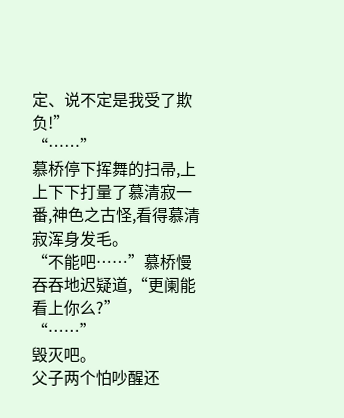定、说不定是我受了欺负!”
“……”
慕桥停下挥舞的扫帚,上上下下打量了慕清寂一番,神色之古怪,看得慕清寂浑身发毛。
“不能吧……”慕桥慢吞吞地迟疑道,“更阑能看上你么?”
“……”
毁灭吧。
父子两个怕吵醒还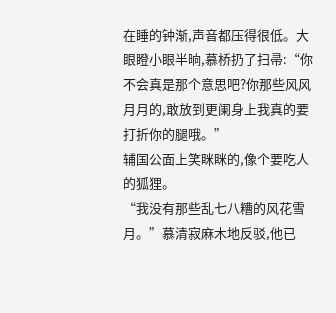在睡的钟渐,声音都压得很低。大眼瞪小眼半晌,慕桥扔了扫帚:“你不会真是那个意思吧?你那些风风月月的,敢放到更阑身上我真的要打折你的腿哦。”
辅国公面上笑眯眯的,像个要吃人的狐狸。
“我没有那些乱七八糟的风花雪月。”慕清寂麻木地反驳,他已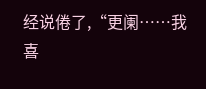经说倦了,“更阑……我喜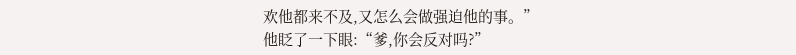欢他都来不及,又怎么会做强迫他的事。”
他眨了一下眼:“爹,你会反对吗?”